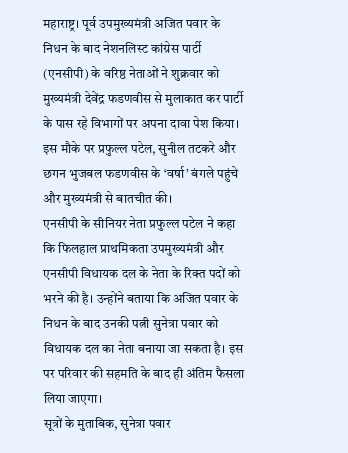महाराष्ट्र। पूर्व उपमुख्यमंत्री अजित पवार के निधन के बाद नेशनलिस्ट कांग्रेस पार्टी (एनसीपी) के वरिष्ठ नेताओं ने शुक्रवार को मुख्यमंत्री देवेंद्र फडणवीस से मुलाकात कर पार्टी के पास रहे विभागों पर अपना दावा पेश किया। इस मौके पर प्रफुल्ल पटेल, सुनील तटकरे और छगन भुजबल फडणवीस के ‘वर्षा’ बंगले पहुंचे और मुख्यमंत्री से बातचीत की।
एनसीपी के सीनियर नेता प्रफुल्ल पटेल ने कहा कि फिलहाल प्राथमिकता उपमुख्यमंत्री और एनसीपी विधायक दल के नेता के रिक्त पदों को भरने की है। उन्होंने बताया कि अजित पवार के निधन के बाद उनकी पत्नी सुनेत्रा पवार को विधायक दल का नेता बनाया जा सकता है। इस पर परिवार की सहमति के बाद ही अंतिम फैसला लिया जाएगा।
सूत्रों के मुताबिक, सुनेत्रा पवार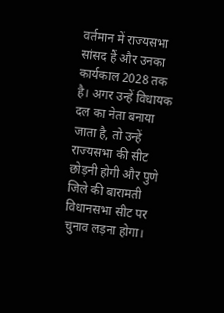वर्तमान में राज्यसभा सांसद हैं और उनका कार्यकाल 2028 तक है। अगर उन्हें विधायक दल का नेता बनाया जाता है, तो उन्हें राज्यसभा की सीट छोड़नी होगी और पुणे जिले की बारामती विधानसभा सीट पर चुनाव लड़ना होगा।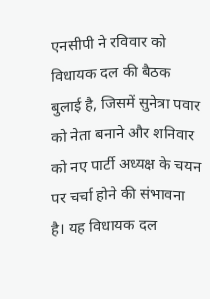एनसीपी ने रविवार को विधायक दल की बैठक बुलाई है, जिसमें सुनेत्रा पवार को नेता बनाने और शनिवार को नए पार्टी अध्यक्ष के चयन पर चर्चा होने की संभावना है। यह विधायक दल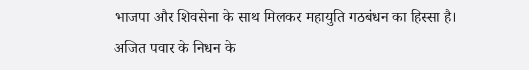भाजपा और शिवसेना के साथ मिलकर महायुति गठबंधन का हिस्सा है।
अजित पवार के निधन के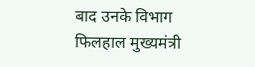बाद उनके विभाग फिलहाल मुख्यमंत्री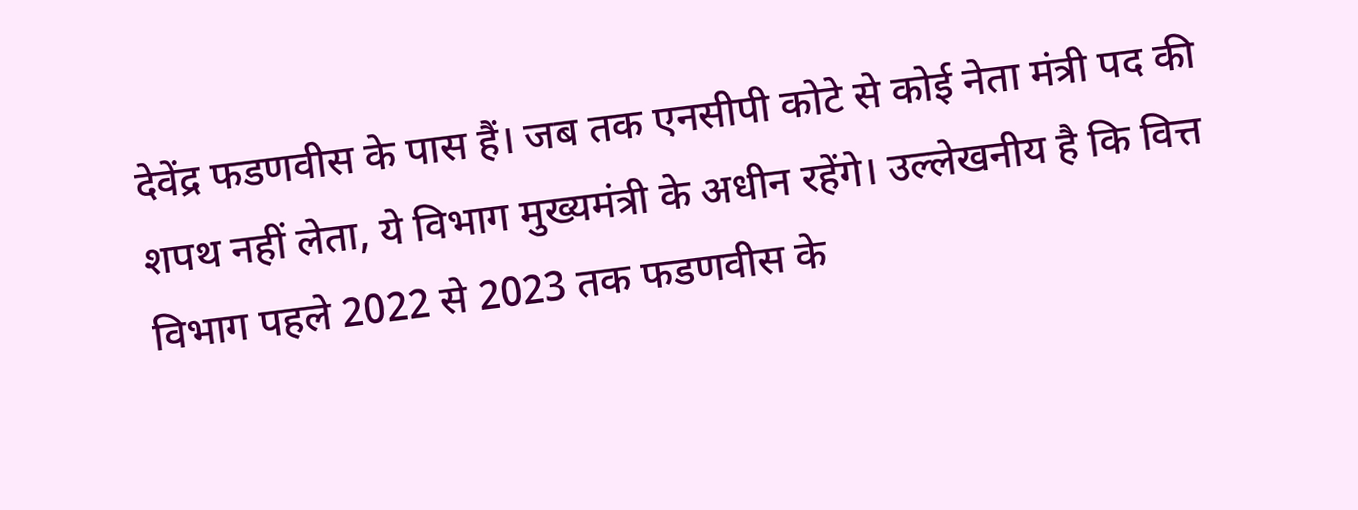देवेंद्र फडणवीस के पास हैं। जब तक एनसीपी कोटे से कोई नेता मंत्री पद की शपथ नहीं लेता, ये विभाग मुख्यमंत्री के अधीन रहेंगे। उल्लेखनीय है कि वित्त विभाग पहले 2022 से 2023 तक फडणवीस के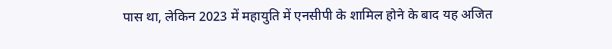पास था, लेकिन 2023 में महायुति में एनसीपी के शामिल होने के बाद यह अजित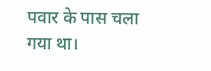पवार के पास चला गया था।